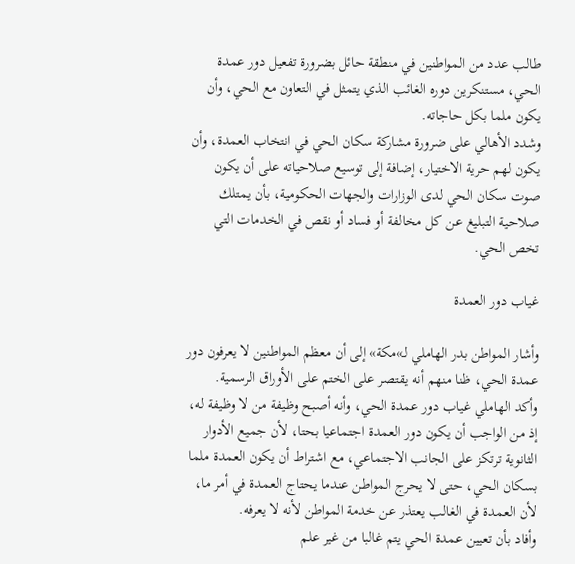طالب عدد من المواطنين في منطقة حائل بضرورة تفعيل دور عمدة الحي، مستنكرين دوره الغائب الذي يتمثل في التعاون مع الحي، وأن يكون ملما بكل حاجاته.
وشدد الأهالي على ضرورة مشاركة سكان الحي في انتخاب العمدة، وأن يكون لهم حرية الاختيار، إضافة إلى توسيع صلاحياته على أن يكون صوت سكان الحي لدى الوزارات والجهات الحكومية، بأن يمتلك صلاحية التبليغ عن كل مخالفة أو فساد أو نقص في الخدمات التي تخص الحي.

غياب دور العمدة

وأشار المواطن بدر الهاملي لـ»مكة» إلى أن معظم المواطنين لا يعرفون دور عمدة الحي، ظنا منهم أنه يقتصر على الختم على الأوراق الرسمية.
وأكد الهاملي غياب دور عمدة الحي، وأنه أصبح وظيفة من لا وظيفة له، إذ من الواجب أن يكون دور العمدة اجتماعيا بحتا، لأن جميع الأدوار الثانوية ترتكز على الجانب الاجتماعي، مع اشتراط أن يكون العمدة ملما بسكان الحي، حتى لا يحرج المواطن عندما يحتاج العمدة في أمر ما، لأن العمدة في الغالب يعتذر عن خدمة المواطن لأنه لا يعرفه.
وأفاد بأن تعيين عمدة الحي يتم غالبا من غير علم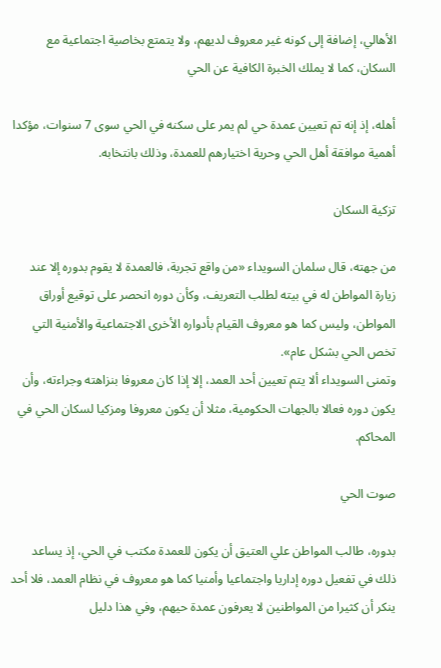الأهالي، إضافة إلى كونه غير معروف لديهم، ولا يتمتع بخاصية اجتماعية مع السكان، كما لا يملك الخبرة الكافية عن الحي

أهله، إذ إنه تم تعيين عمدة حي لم يمر على سكنه في الحي سوى 7 سنوات، مؤكدا أهمية موافقة أهل الحي وحرية اختيارهم للعمدة، وذلك بانتخابه.

تزكية السكان

من جهته، قال سلمان السويداء «من واقع تجربة، فالعمدة لا يقوم بدوره إلا عند زيارة المواطن له في بيته لطلب التعريف، وكأن دوره انحصر على توقيع أوراق المواطن، وليس كما هو معروف القيام بأدواره الأخرى الاجتماعية والأمنية التي تخص الحي بشكل عام».
وتمنى السويداء ألا يتم تعيين أحد العمد، إلا إذا كان معروفا بنزاهته وجراءته، وأن يكون دوره فعالا بالجهات الحكومية، مثلا أن يكون معروفا ومزكيا لسكان الحي في المحاكم.

صوت الحي

بدوره، طالب المواطن علي العتيق أن يكون للعمدة مكتب في الحي، إذ يساعد ذلك في تفعيل دوره إداريا واجتماعيا وأمنيا كما هو معروف في نظام العمد، فلا أحد ينكر أن كثيرا من المواطنين لا يعرفون عمدة حيهم، وفي هذا دليل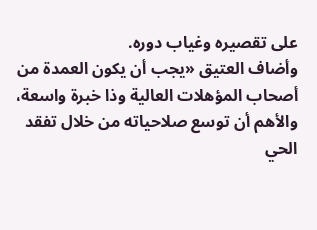على تقصيره وغياب دوره.
وأضاف العتيق «يجب أن يكون العمدة من أصحاب المؤهلات العالية وذا خبرة واسعة، والأهم أن توسع صلاحياته من خلال تفقد الحي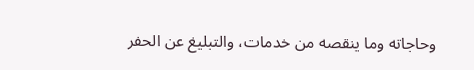وحاجاته وما ينقصه من خدمات، والتبليغ عن الحفر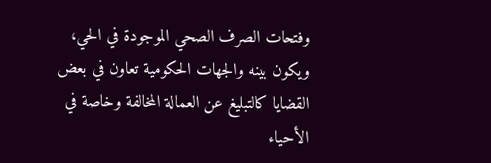وفتحات الصرف الصحي الموجودة في الحي، ويكون بينه والجهات الحكومية تعاون في بعض القضايا كالتبليغ عن العمالة المخالفة وخاصة في الأحياء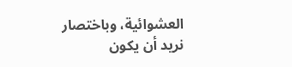العشوائية، وباختصار نريد أن يكون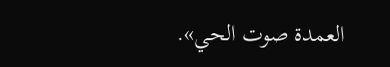العمدة صوت الحي».